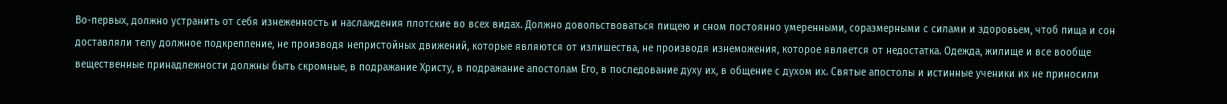Во-первых, должно устранить от себя изнеженность и наслаждения плотские во всех видах. Должно довольствоваться пищею и сном постоянно умеренными, соразмерными с силами и здоровьем, чтоб пища и сон доставляли телу должное подкрепление, не производя непристойных движений, которые являются от излишества, не производя изнеможения, которое является от недостатка. Одежда, жилище и все вообще вещественные принадлежности должны быть скромные, в подражание Христу, в подражание апостолам Его, в последование духу их, в общение с духом их. Святые апостолы и истинные ученики их не приносили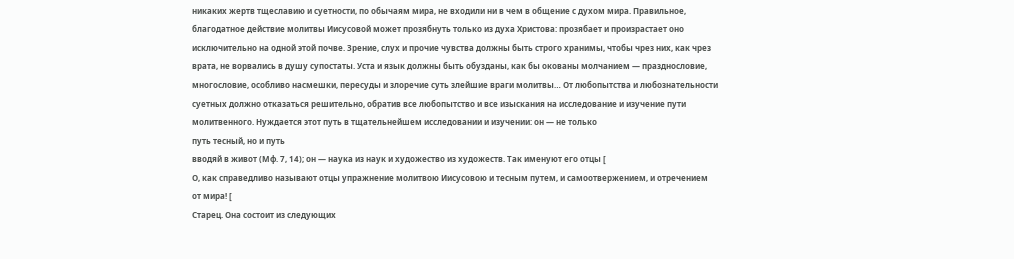никаких жертв тщеславию и суетности, по обычаям мира, не входили ни в чем в общение с духом мира. Правильное, благодатное действие молитвы Иисусовой может прозябнуть только из духа Христова: прозябает и произрастает оно исключительно на одной этой почве. Зрение, слух и прочие чувства должны быть строго хранимы, чтобы чрез них, как чрез врата, не ворвались в душу супостаты. Уста и язык должны быть обузданы, как бы окованы молчанием — празднословие, многословие, особливо насмешки, пересуды и злоречие суть злейшие враги молитвы… От любопытства и любознательности суетных должно отказаться решительно, обратив все любопытство и все изыскания на исследование и изучение пути молитвенного. Нуждается этот путь в тщательнейшем исследовании и изучении: он — не только
путь тесный, но и путь
вводяй в живот (Мф. 7, 14); он — наука из наук и художество из художеств. Так именуют его отцы [
О, как справедливо называют отцы упражнение молитвою Иисусовою и тесным путем, и самоотвержением, и отречением от мира! [
Старец. Она состоит из следующих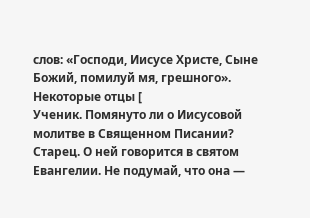слов: «Господи, Иисусе Христе, Сыне Божий, помилуй мя, грешного». Некоторые отцы [
Ученик. Помянуто ли о Иисусовой молитве в Священном Писании?
Старец. О ней говорится в святом Евангелии. Не подумай, что она —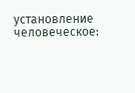установление человеческое: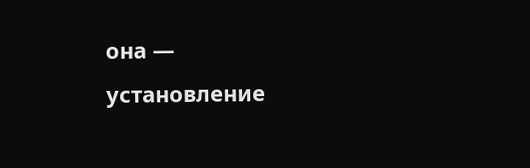она — установление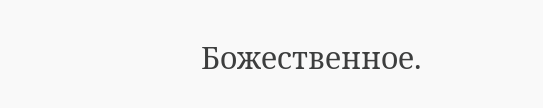Божественное.